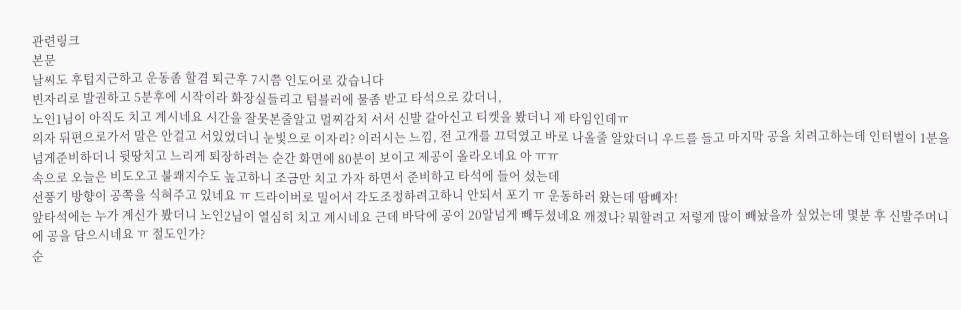관련링크
본문
날씨도 후텁지근하고 운동좀 할겸 퇴근후 7시쯤 인도어로 갔습니다
빈자리로 발권하고 5분후에 시작이라 화장실들리고 텀블러에 물좀 받고 타석으로 갔더니,
노인1님이 아직도 치고 계시네요 시간을 잘못본줄알고 멀찌감치 서서 신발 갈아신고 티켓을 봤더니 제 타임인데ㅠ
의자 뒤편으로가서 말은 안걸고 서있었더니 눈빛으로 이자리? 이러시는 느낌, 전 고개를 끄덕였고 바로 나올줄 알았더니 우드를 들고 마지막 공을 치려고하는데 인터벌이 1분을 넘게준비하더니 뒷땅치고 느리게 퇴장하려는 순간 화면에 80분이 보이고 제공이 올라오네요 아 ㅠㅠ
속으로 오늘은 비도오고 불쾌지수도 높고하니 조금만 치고 가자 하면서 준비하고 타석에 들어 섰는데
선풍기 방향이 공쪽을 식혀주고 있네요 ㅠ 드라이버로 밀어서 각도조정하려고하니 안되서 포기 ㅠ 운동하러 왔는데 땀빼자!
앞타석에는 누가 계신가 봤더니 노인2님이 열심히 치고 계시네요 근데 바닥에 공이 20알넘게 빼두셨네요 깨졌나? 뭐할려고 저렇게 많이 빼놨을까 싶었는데 몇분 후 신발주머니에 공을 담으시네요 ㅠ 절도인가?
순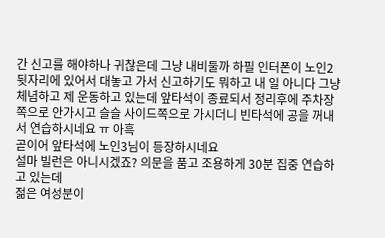간 신고를 해야하나 귀찮은데 그냥 내비둘까 하필 인터폰이 노인2 뒷자리에 있어서 대놓고 가서 신고하기도 뭐하고 내 일 아니다 그냥 체념하고 제 운동하고 있는데 앞타석이 종료되서 정리후에 주차장쪽으로 안가시고 슬슬 사이드쪽으로 가시더니 빈타석에 공을 꺼내서 연습하시네요 ㅠ 아흑
곧이어 앞타석에 노인3님이 등장하시네요
설마 빌런은 아니시겠죠? 의문을 품고 조용하게 30분 집중 연습하고 있는데
젊은 여성분이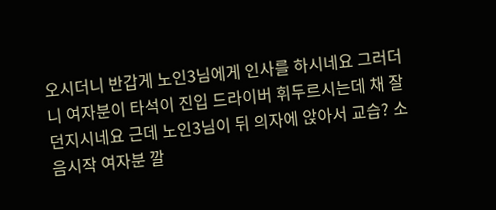오시더니 반갑게 노인3님에게 인사를 하시네요 그러더니 여자분이 타석이 진입 드라이버 휘두르시는데 채 잘던지시네요 근데 노인3님이 뒤 의자에 앉아서 교습? 소음시작 여자분 깔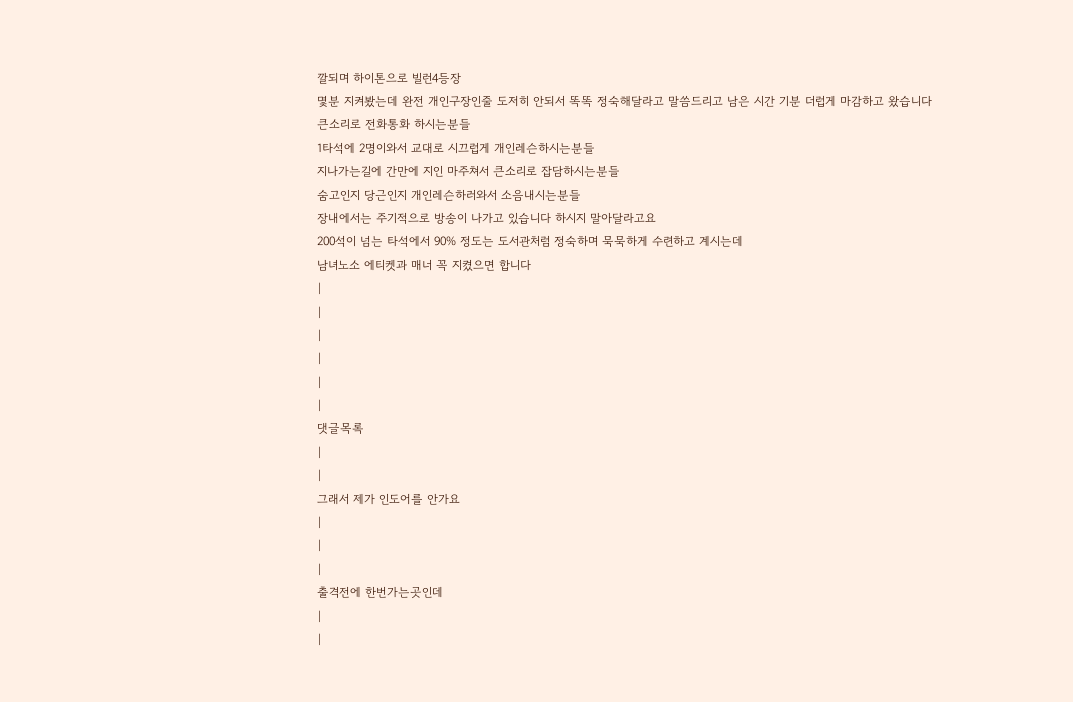깔되며 하이톤으로 빌런4등장
몇분 지켜봤는데 완전 개인구장인줄 도저히 안되서 똑똑 정숙해달라고 말씀드리고 남은 시간 기분 더럽게 마감하고 왔습니다
큰소리로 전화통화 하시는분들
1타석에 2명이와서 교대로 시끄럽게 개인레슨하시는분들
지나가는길에 간만에 지인 마주쳐서 큰소리로 잡담하시는분들
숨고인지 당근인지 개인레슨하러와서 소음내시는분들
장내에서는 주기적으로 방송이 나가고 있습니다 하시지 말아달라고요
200석이 넘는 타석에서 90% 정도는 도서관처럼 정숙하며 묵묵하게 수련하고 계시는데
남녀노소 에티켓과 매너 꼭 지켰으면 합니다
|
|
|
|
|
|
댓글목록
|
|
그래서 제가 인도어를 안가요
|
|
|
출격전에 한번가는곳인데
|
|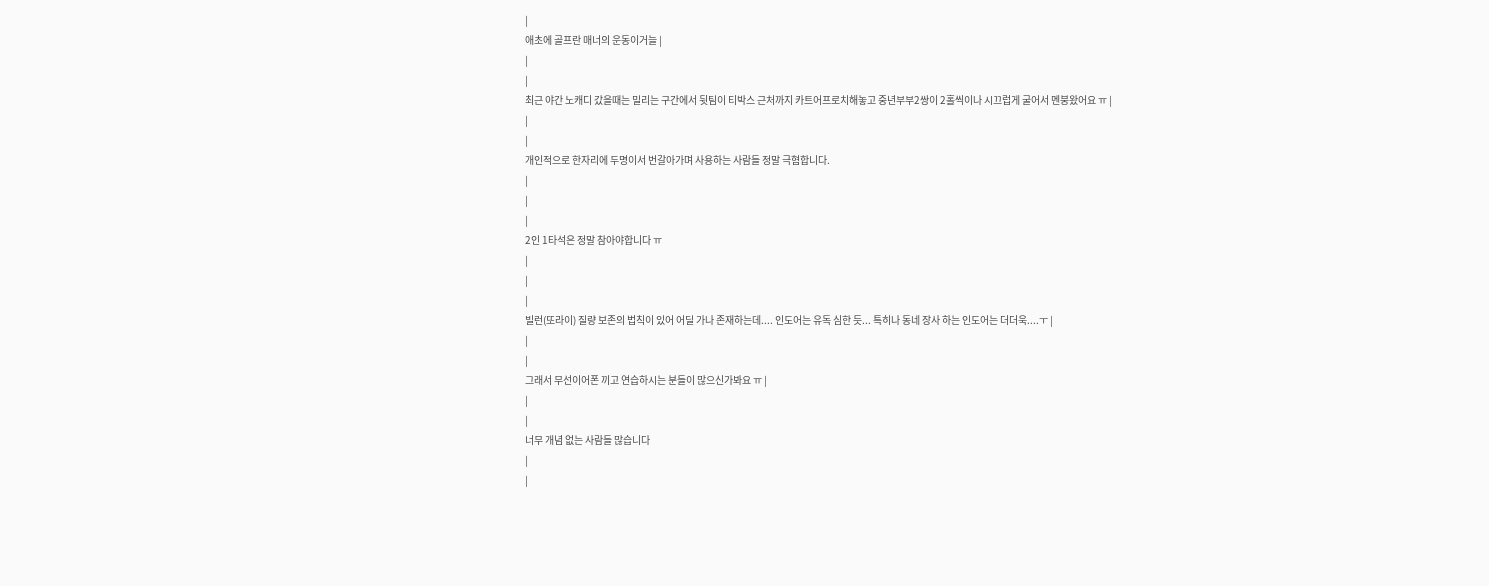|
애초에 골프란 매너의 운동이거늘 |
|
|
최근 야간 노캐디 갔을때는 밀리는 구간에서 뒷팀이 티박스 근처까지 카트어프로치해놓고 중년부부2쌍이 2홀씩이나 시끄럽게 굴어서 멘붕왔어요 ㅠ |
|
|
개인적으로 한자리에 두명이서 번갈아가며 사용하는 사람들 정말 극혐합니다.
|
|
|
2인 1타석은 정말 참아야합니다 ㅠ
|
|
|
빌런(또라이) 질량 보존의 법칙이 있어 어딜 가나 존재하는데.... 인도어는 유독 심한 듯... 특히나 동네 장사 하는 인도어는 더더욱....ㅜ |
|
|
그래서 무선이어폰 끼고 연습하시는 분들이 많으신가봐요 ㅠ |
|
|
너무 개념 없는 사람들 많습니다
|
|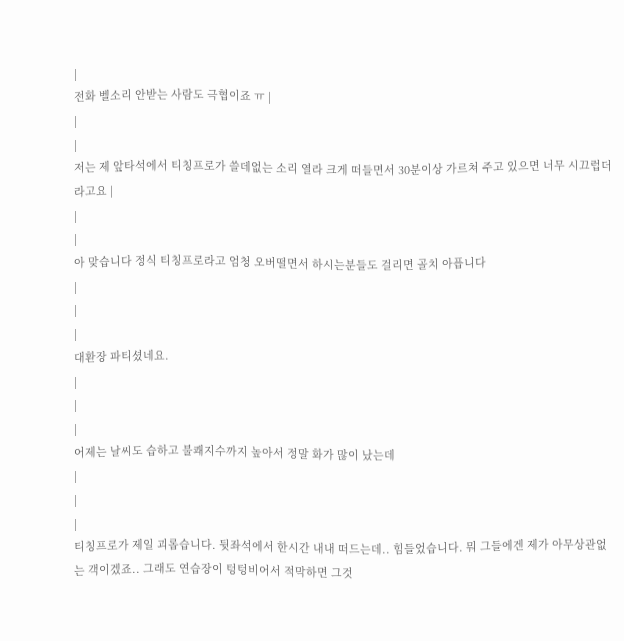|
전화 벨소리 안받는 사람도 극협이죠 ㅠ |
|
|
저는 제 앞타석에서 티칭프로가 쓸데없는 소리 열라 크게 떠들면서 30분이상 가르쳐 주고 있으면 너무 시끄럽더라고요 |
|
|
아 맞습니다 정식 티칭프로라고 엄청 오버떨면서 하시는분들도 걸리면 골치 아픕니다
|
|
|
대환장 파티셨네요.
|
|
|
어제는 날씨도 습하고 불쾌지수까지 높아서 정말 화가 많이 났는데
|
|
|
티칭프로가 제일 괴롭습니다. 뒷좌석에서 한시간 내내 떠드는데.. 힘들었습니다. 뭐 그들에겐 제가 아무상관없는 객이겠죠.. 그래도 연습장이 텅텅비어서 적막하면 그것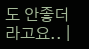도 안좋더라고요.. |